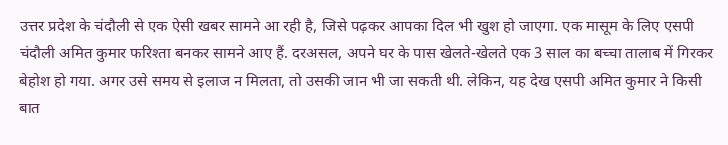उत्तर प्रदेश के चंदौली से एक ऐसी खबर सामने आ रही है, जिसे पढ़कर आपका दिल भी खुश हो जाएगा. एक मासूम के लिए एसपी चंदौली अमित कुमार फरिश्ता बनकर सामने आए हैं. दरअसल, अपने घर के पास खेलते-खेलते एक 3 साल का बच्चा तालाब में गिरकर बेहोश हो गया. अगर उसे समय से इलाज न मिलता, तो उसकी जान भी जा सकती थी. लेकिन, यह देख एसपी अमित कुमार ने किसी बात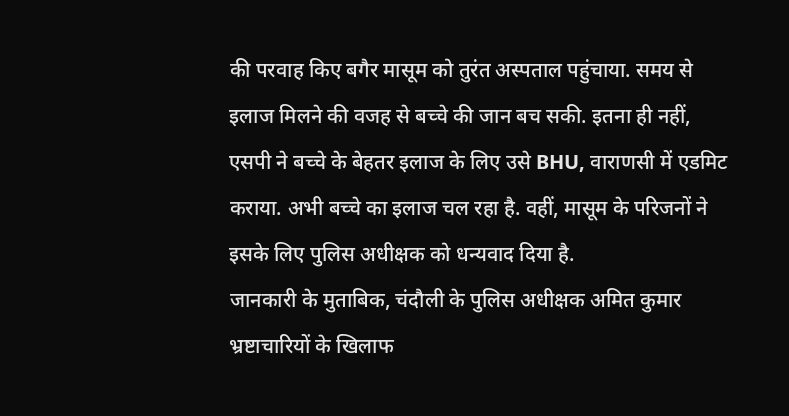की परवाह किए बगैर मासूम को तुरंत अस्पताल पहुंचाया. समय से इलाज मिलने की वजह से बच्चे की जान बच सकी. इतना ही नहीं, एसपी ने बच्चे के बेहतर इलाज के लिए उसे BHU, वाराणसी में एडमिट कराया. अभी बच्चे का इलाज चल रहा है. वहीं, मासूम के परिजनों ने इसके लिए पुलिस अधीक्षक को धन्यवाद दिया है.
जानकारी के मुताबिक, चंदौली के पुलिस अधीक्षक अमित कुमार भ्रष्टाचारियों के खिलाफ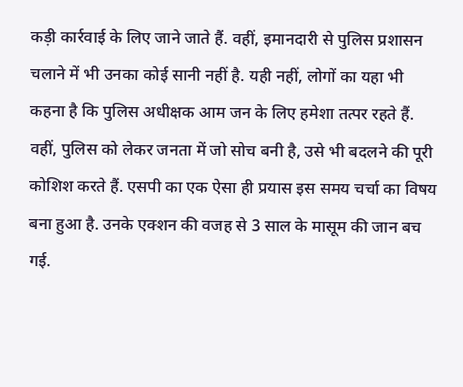कड़ी कार्रवाई के लिए जाने जाते हैं. वहीं, इमानदारी से पुलिस प्रशासन चलाने में भी उनका कोई सानी नहीं है. यही नहीं, लोगों का यहा भी कहना है कि पुलिस अधीक्षक आम जन के लिए हमेशा तत्पर रहते हैं. वहीं, पुलिस को लेकर जनता में जो सोच बनी है, उसे भी बदलने की पूरी कोशिश करते हैं. एसपी का एक ऐसा ही प्रयास इस समय चर्चा का विषय बना हुआ है. उनके एक्शन की वजह से 3 साल के मासूम की जान बच गई.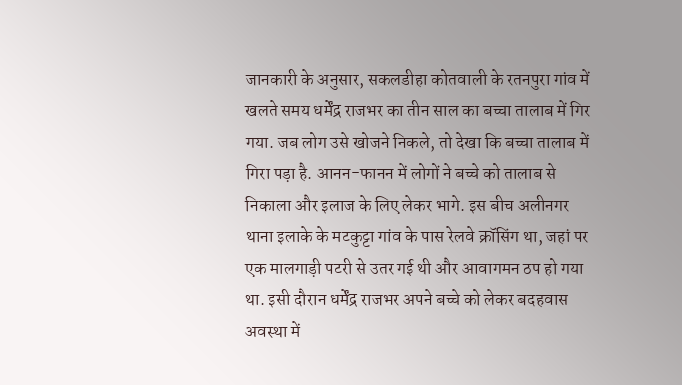जानकारी के अनुसार, सकलडीहा कोतवाली के रतनपुरा गांव में खलते समय धर्मेंद्र राजभर का तीन साल का बच्चा तालाब में गिर गया. जब लोग उसे खोजने निकले, तो देखा कि बच्चा तालाब में गिरा पड़ा है. आनन-फानन में लोगों ने बच्चे को तालाब से निकाला और इलाज के लिए लेकर भागे. इस बीच अलीनगर थाना इलाके के मटकुट्टा गांव के पास रेलवे क्रॉसिंग था, जहां पर एक मालगाड़ी पटरी से उतर गई थी और आवागमन ठप हो गया था. इसी दौरान धर्मेंद्र राजभर अपने बच्चे को लेकर बदहवास अवस्था में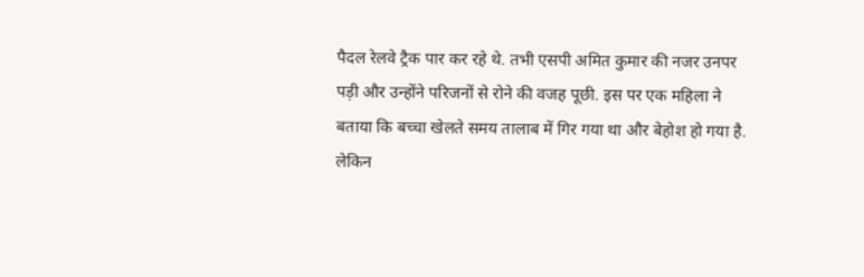पैदल रेलवे ट्रैक पार कर रहे थे. तभी एसपी अमित कुमार की नजर उनपर पड़ी और उन्होंने परिजनों से रोने की वजह पूछी. इस पर एक महिला ने बताया कि बच्चा खेलते समय तालाब में गिर गया था और बेहोश हो गया है. लेकिन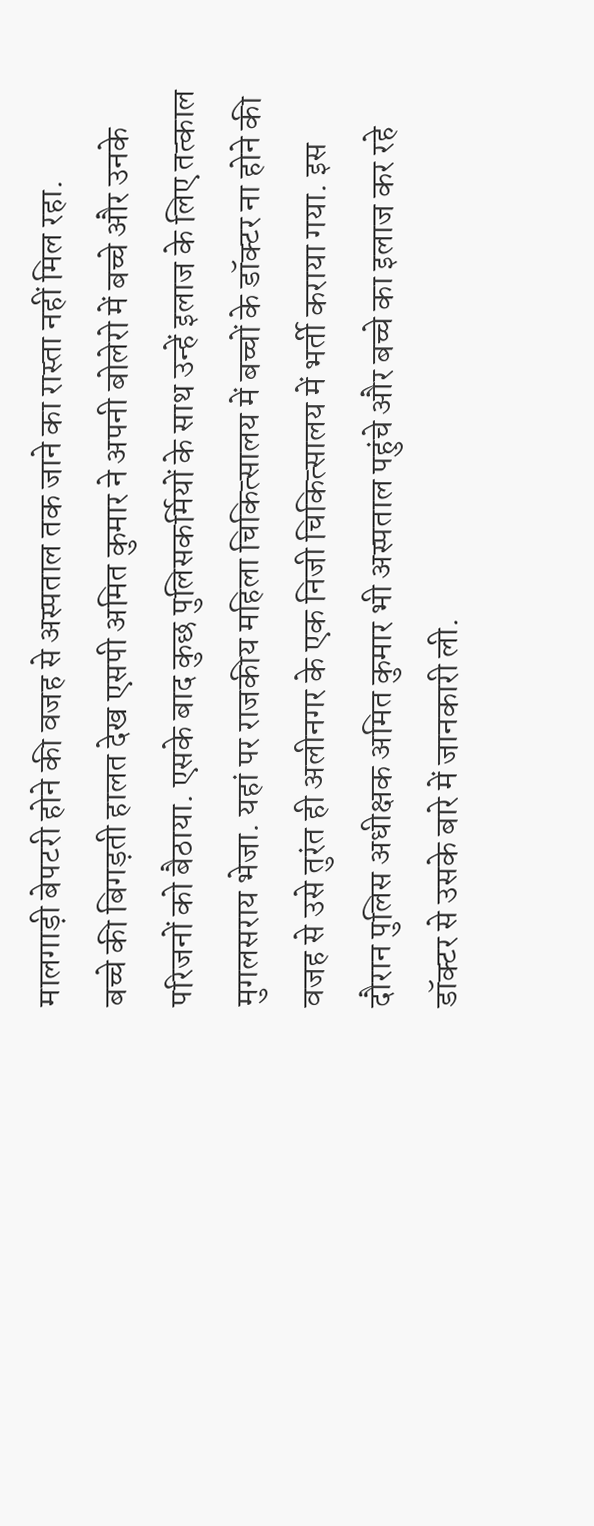मालगाड़ी बेपटरी होने की वजह से अस्पताल तक जाने का रास्ता नहीं मिल रहा.
बच्चे की बिगड़ती हालत देख एसपी अमित कुमार ने अपनी बोलेरो में बच्चे और उनके परिजनों को बैठाया. एसके बाद कुछ पुलिसकर्मियों के साथ उन्हें इलाज के लिए तत्काल मुगलसराय भेजा. यहां पर राजकीय महिला चिकित्सालय में बच्चों के डॉक्टर ना होने की वजह से उसे तुरंत ही अलीनगर के एक निजी चिकित्सालय में भर्ती कराया गया. इस दौरान पुलिस अधीक्षक अमित कुमार भी अस्पताल पहुंचे और बच्चे का इलाज कर रहे डॉक्टर से उसके बारे में जानकारी ली.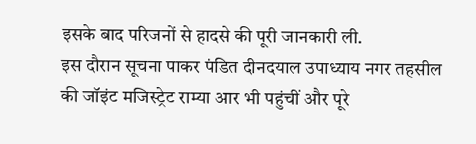इसके बाद परिजनों से हादसे की पूरी जानकारी ली.
इस दौरान सूचना पाकर पंडित दीनदयाल उपाध्याय नगर तहसील की जॉइंट मजिस्ट्रेट राम्या आर भी पहुंचीं और पूरे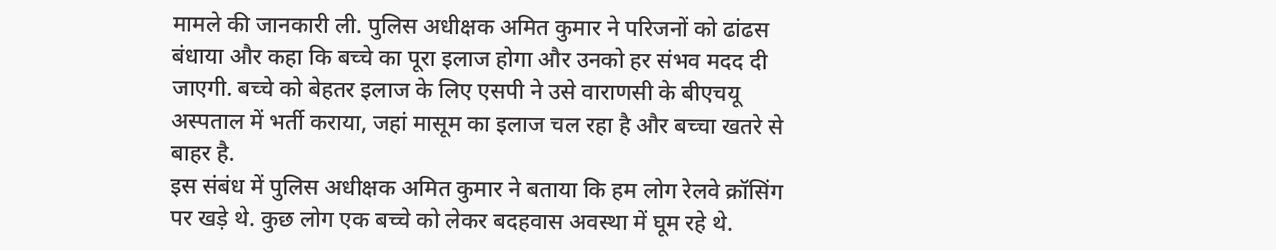मामले की जानकारी ली. पुलिस अधीक्षक अमित कुमार ने परिजनों को ढांढस बंधाया और कहा कि बच्चे का पूरा इलाज होगा और उनको हर संभव मदद दी जाएगी. बच्चे को बेहतर इलाज के लिए एसपी ने उसे वाराणसी के बीएचयू अस्पताल में भर्ती कराया, जहां मासूम का इलाज चल रहा है और बच्चा खतरे से बाहर है.
इस संबंध में पुलिस अधीक्षक अमित कुमार ने बताया कि हम लोग रेलवे क्रॉसिंग पर खड़े थे. कुछ लोग एक बच्चे को लेकर बदहवास अवस्था में घूम रहे थे.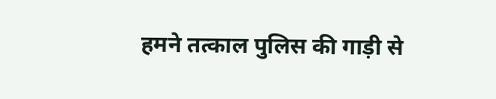हमने तत्काल पुलिस की गाड़ी से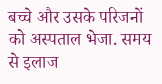बच्चे और उसके परिजनों को अस्पताल भेजा. समय से इलाज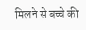मिलने से बच्चे की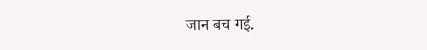जान बच गई.